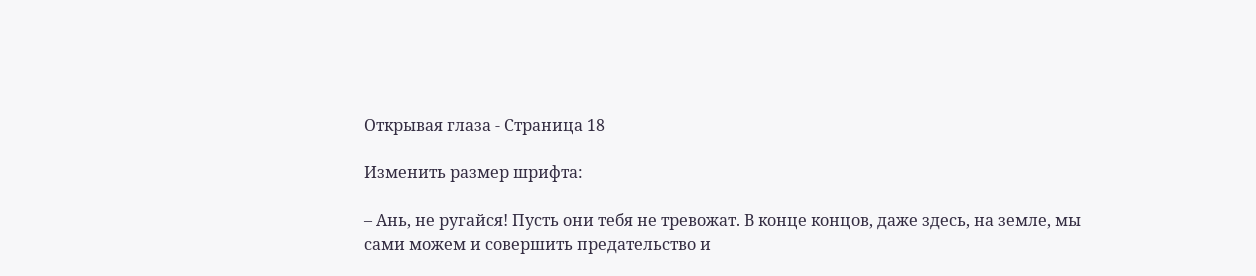Открывая глаза - Страница 18

Изменить размер шрифта:

– Ань, не ругайся! Пусть они тебя не тревожат. В конце концов, даже здесь, на земле, мы сами можем и совершить предательство и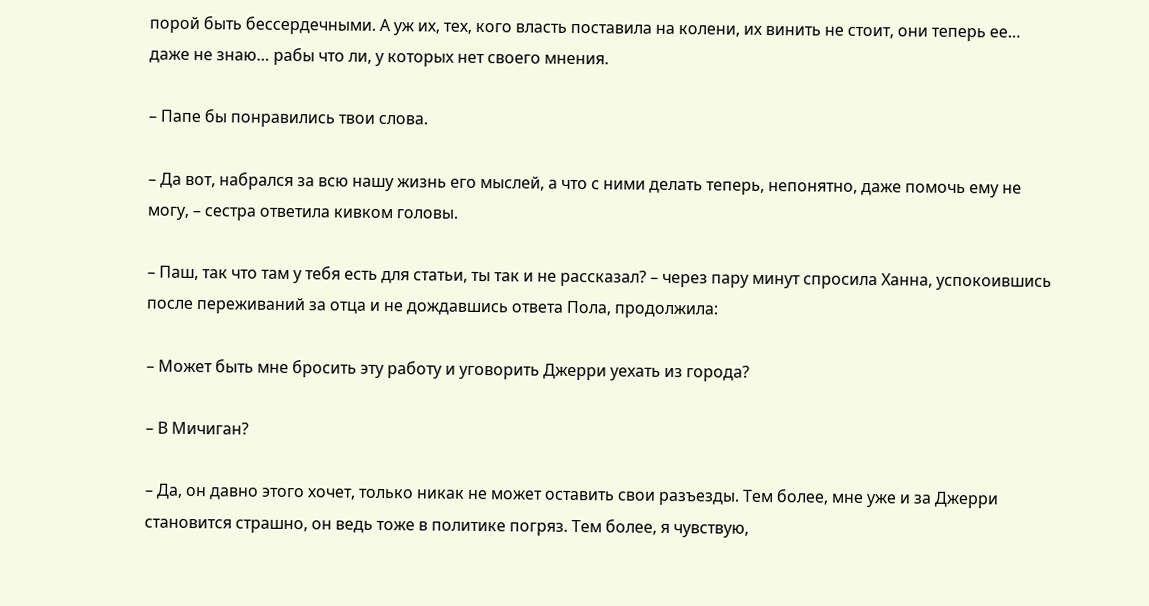порой быть бессердечными. А уж их, тех, кого власть поставила на колени, их винить не стоит, они теперь ее… даже не знаю… рабы что ли, у которых нет своего мнения.

– Папе бы понравились твои слова.

– Да вот, набрался за всю нашу жизнь его мыслей, а что с ними делать теперь, непонятно, даже помочь ему не могу, – сестра ответила кивком головы.

– Паш, так что там у тебя есть для статьи, ты так и не рассказал? – через пару минут спросила Ханна, успокоившись после переживаний за отца и не дождавшись ответа Пола, продолжила:

– Может быть мне бросить эту работу и уговорить Джерри уехать из города?

– В Мичиган?

– Да, он давно этого хочет, только никак не может оставить свои разъезды. Тем более, мне уже и за Джерри становится страшно, он ведь тоже в политике погряз. Тем более, я чувствую,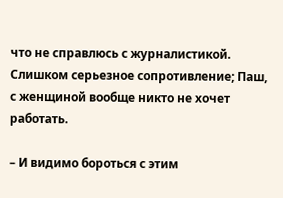что не справлюсь с журналистикой. Слишком серьезное сопротивление; Паш, с женщиной вообще никто не хочет работать.

– И видимо бороться с этим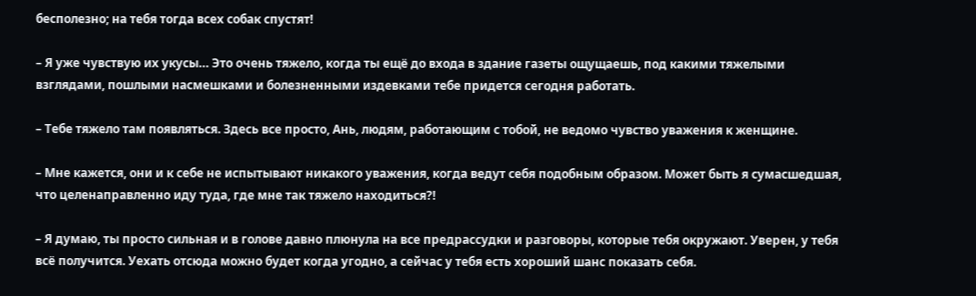бесполезно; на тебя тогда всех собак спустят!

– Я уже чувствую их укусы… Это очень тяжело, когда ты ещё до входа в здание газеты ощущаешь, под какими тяжелыми взглядами, пошлыми насмешками и болезненными издевками тебе придется сегодня работать.

– Тебе тяжело там появляться. Здесь все просто, Ань, людям, работающим с тобой, не ведомо чувство уважения к женщине.

– Мне кажется, они и к себе не испытывают никакого уважения, когда ведут себя подобным образом. Может быть я сумасшедшая, что целенаправленно иду туда, где мне так тяжело находиться?!

– Я думаю, ты просто сильная и в голове давно плюнула на все предрассудки и разговоры, которые тебя окружают. Уверен, у тебя всё получится. Уехать отсюда можно будет когда угодно, а сейчас у тебя есть хороший шанс показать себя.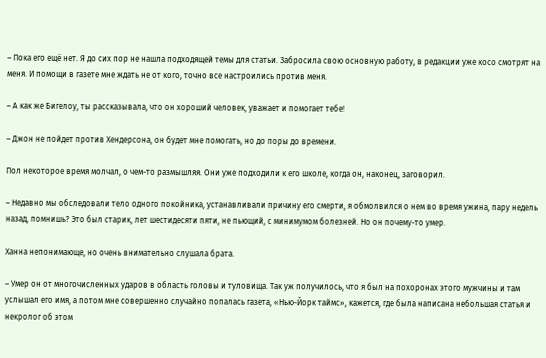– Пока его ещё нет. Я до сих пор не нашла подходящей темы для статьи. Забросила свою основную работу, в редакции уже косо смотрят на меня. И помощи в газете мне ждать не от кого, точно все настроились против меня.

– А как же Бигелоу, ты рассказывала, что он хороший человек, уважает и помогает тебе!

– Джон не пойдет против Хендерсона, он будет мне помогать, но до поры до времени.

Пол некоторое время молчал, о чем-то размышляя. Они уже подходили к его школе, когда он, наконец, заговорил.

– Недавно мы обследовали тело одного покойника, устанавливали причину его смерти, я обмолвился о нем во время ужина, пару недель назад, помнишь? Это был старик, лет шестидесяти пяти, не пьющий, с минимумом болезней. Но он почему-то умер.

Ханна непонимающе, но очень внимательно слушала брата.

– Умер он от многочисленных ударов в область головы и туловища. Так уж получилось, что я был на похоронах этого мужчины и там услышал его имя, а потом мне совершенно случайно попалась газета, «Нью-Йорк таймс», кажется, где была написана небольшая статья и некролог об этом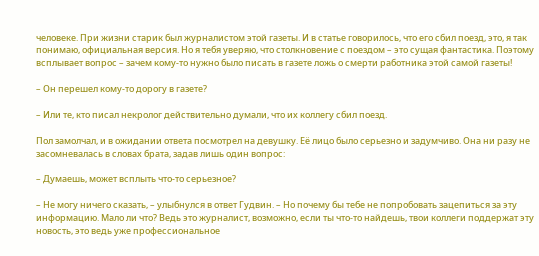человеке. При жизни старик был журналистом этой газеты. И в статье говорилось, что его сбил поезд, это, я так понимаю, официальная версия. Но я тебя уверяю, что столкновение с поездом – это сущая фантастика. Поэтому всплывает вопрос – зачем кому-то нужно было писать в газете ложь о смерти работника этой самой газеты!

– Он перешел кому-то дорогу в газете?

– Или те, кто писал некролог действительно думали, что их коллегу сбил поезд.

Пол замолчал, и в ожидании ответа посмотрел на девушку. Её лицо было серьезно и задумчиво. Она ни разу не засомневалась в словах брата, задав лишь один вопрос:

– Думаешь, может всплыть что-то серьезное?

– Не могу ничего сказать, – улыбнулся в ответ Гудвин. – Но почему бы тебе не попробовать зацепиться за эту информацию. Мало ли что? Ведь это журналист, возможно, если ты что-то найдешь, твои коллеги поддержат эту новость, это ведь уже профессиональное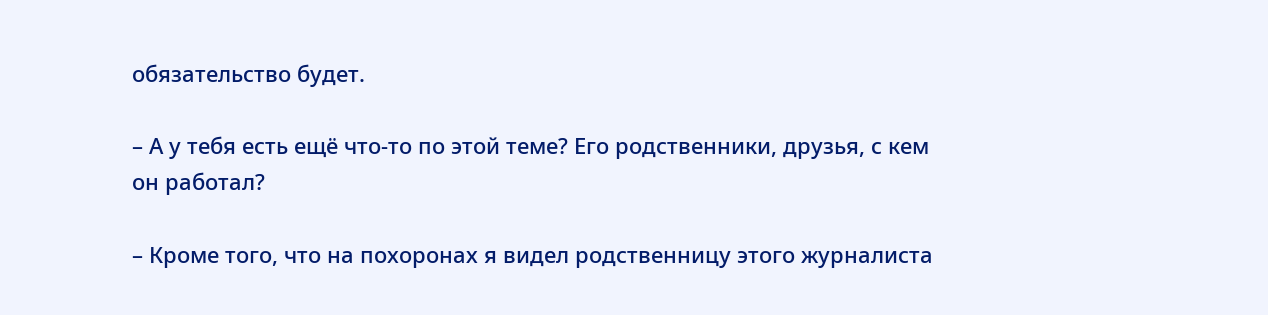обязательство будет.

– А у тебя есть ещё что-то по этой теме? Его родственники, друзья, с кем он работал?

– Кроме того, что на похоронах я видел родственницу этого журналиста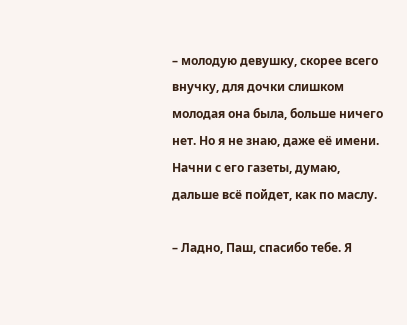– молодую девушку, скорее всего внучку, для дочки слишком молодая она была, больше ничего нет. Но я не знаю, даже её имени. Начни с его газеты, думаю, дальше всё пойдет, как по маслу.

– Ладно, Паш, спасибо тебе. Я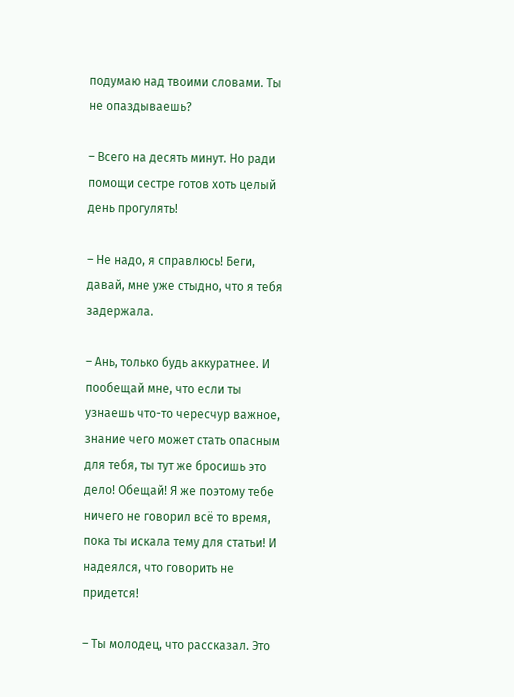подумаю над твоими словами. Ты не опаздываешь?

– Всего на десять минут. Но ради помощи сестре готов хоть целый день прогулять!

– Не надо, я справлюсь! Беги, давай, мне уже стыдно, что я тебя задержала.

– Ань, только будь аккуратнее. И пообещай мне, что если ты узнаешь что-то чересчур важное, знание чего может стать опасным для тебя, ты тут же бросишь это дело! Обещай! Я же поэтому тебе ничего не говорил всё то время, пока ты искала тему для статьи! И надеялся, что говорить не придется!

– Ты молодец, что рассказал. Это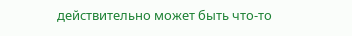действительно может быть что-то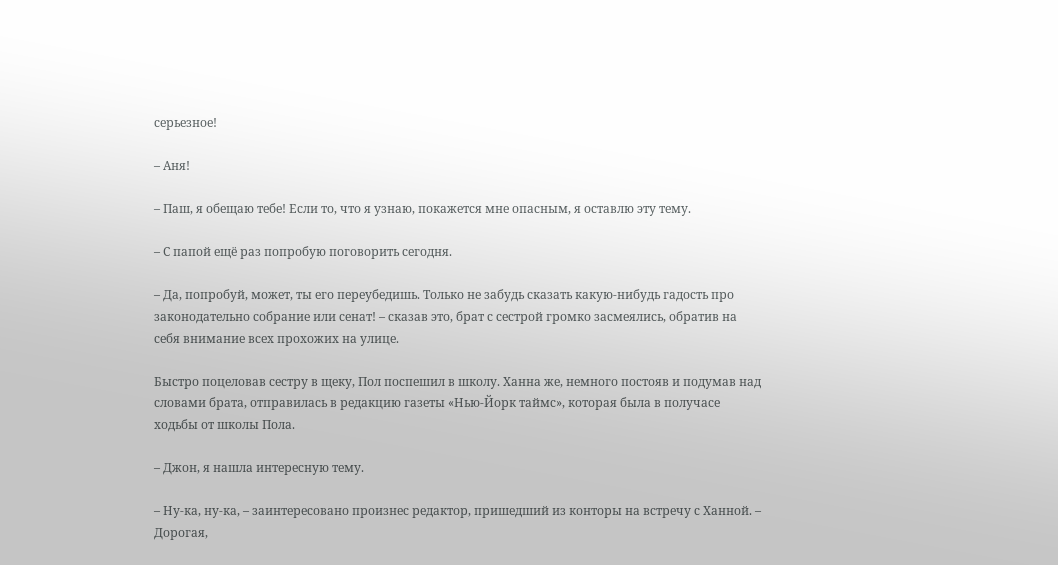серьезное!

– Аня!

– Паш, я обещаю тебе! Если то, что я узнаю, покажется мне опасным, я оставлю эту тему.

– С папой ещё раз попробую поговорить сегодня.

– Да, попробуй, может, ты его переубедишь. Только не забудь сказать какую-нибудь гадость про законодательно собрание или сенат! – сказав это, брат с сестрой громко засмеялись, обратив на себя внимание всех прохожих на улице.

Быстро поцеловав сестру в щеку, Пол поспешил в школу. Ханна же, немного постояв и подумав над словами брата, отправилась в редакцию газеты «Нью-Йорк таймс», которая была в получасе ходьбы от школы Пола.

– Джон, я нашла интересную тему.

– Ну-ка, ну-ка, – заинтересовано произнес редактор, пришедший из конторы на встречу с Ханной. – Дорогая,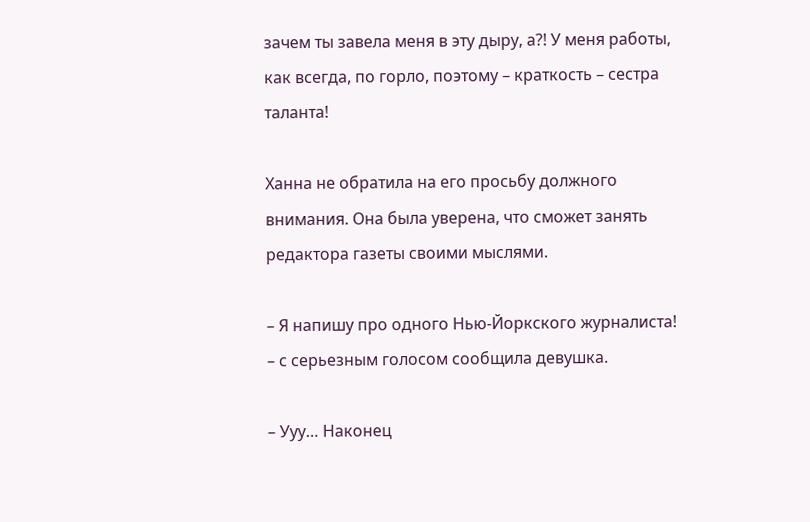зачем ты завела меня в эту дыру, а?! У меня работы, как всегда, по горло, поэтому – краткость – сестра таланта!

Ханна не обратила на его просьбу должного внимания. Она была уверена, что сможет занять редактора газеты своими мыслями.

– Я напишу про одного Нью-Йоркского журналиста! – с серьезным голосом сообщила девушка.

– Ууу… Наконец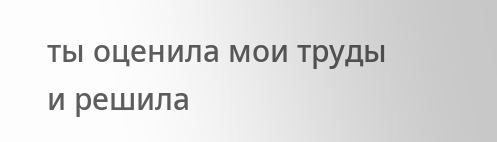ты оценила мои труды и решила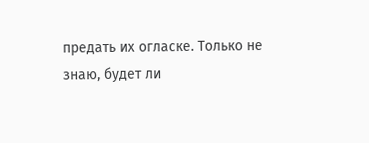предать их огласке. Только не знаю, будет ли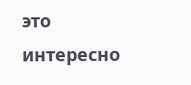это интересно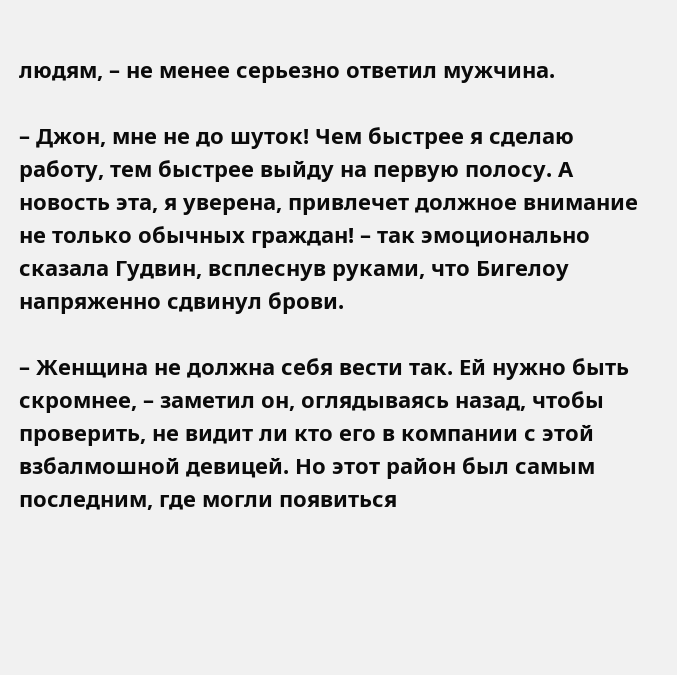людям, – не менее серьезно ответил мужчина.

– Джон, мне не до шуток! Чем быстрее я сделаю работу, тем быстрее выйду на первую полосу. А новость эта, я уверена, привлечет должное внимание не только обычных граждан! – так эмоционально сказала Гудвин, всплеснув руками, что Бигелоу напряженно сдвинул брови.

– Женщина не должна себя вести так. Ей нужно быть скромнее, – заметил он, оглядываясь назад, чтобы проверить, не видит ли кто его в компании с этой взбалмошной девицей. Но этот район был самым последним, где могли появиться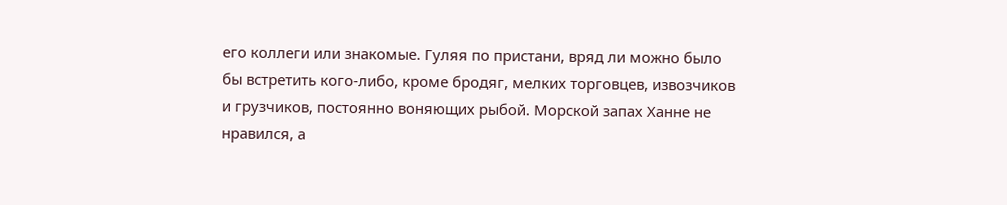его коллеги или знакомые. Гуляя по пристани, вряд ли можно было бы встретить кого-либо, кроме бродяг, мелких торговцев, извозчиков и грузчиков, постоянно воняющих рыбой. Морской запах Ханне не нравился, а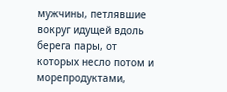мужчины, петлявшие вокруг идущей вдоль берега пары, от которых несло потом и морепродуктами,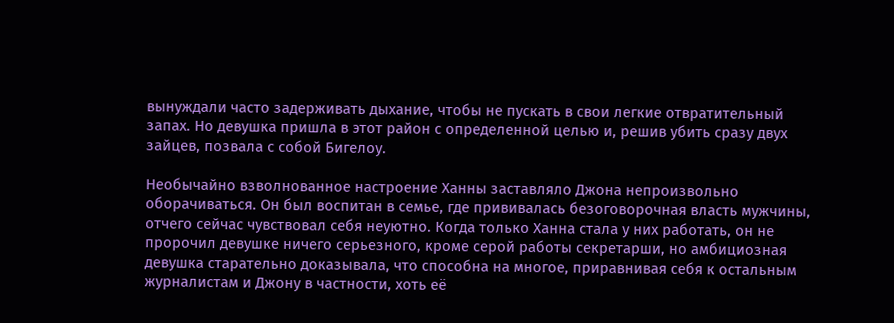вынуждали часто задерживать дыхание, чтобы не пускать в свои легкие отвратительный запах. Но девушка пришла в этот район с определенной целью и, решив убить сразу двух зайцев, позвала с собой Бигелоу.

Необычайно взволнованное настроение Ханны заставляло Джона непроизвольно оборачиваться. Он был воспитан в семье, где прививалась безоговорочная власть мужчины, отчего сейчас чувствовал себя неуютно. Когда только Ханна стала у них работать, он не пророчил девушке ничего серьезного, кроме серой работы секретарши, но амбициозная девушка старательно доказывала, что способна на многое, приравнивая себя к остальным журналистам и Джону в частности, хоть её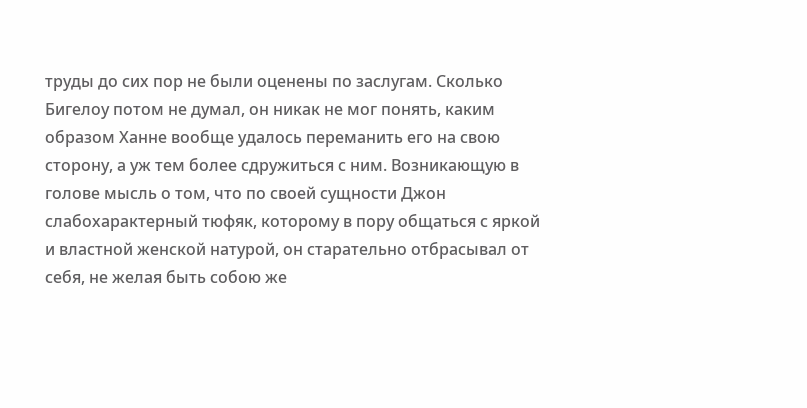труды до сих пор не были оценены по заслугам. Сколько Бигелоу потом не думал, он никак не мог понять, каким образом Ханне вообще удалось переманить его на свою сторону, а уж тем более сдружиться с ним. Возникающую в голове мысль о том, что по своей сущности Джон слабохарактерный тюфяк, которому в пору общаться с яркой и властной женской натурой, он старательно отбрасывал от себя, не желая быть собою же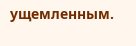ущемленным.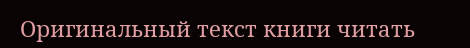Оригинальный текст книги читать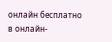онлайн бесплатно в онлайн-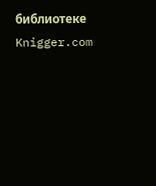библиотеке Knigger.com